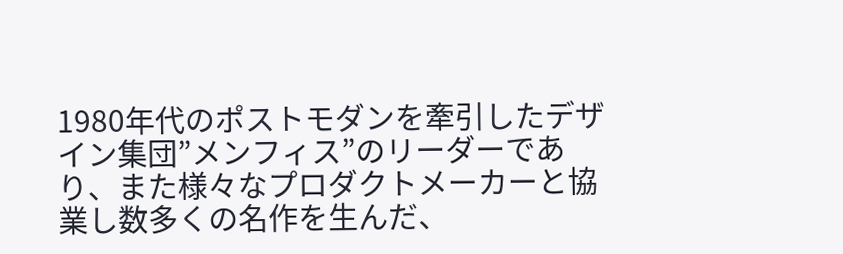1980年代のポストモダンを牽引したデザイン集団”メンフィス”のリーダーであり、また様々なプロダクトメーカーと協業し数多くの名作を生んだ、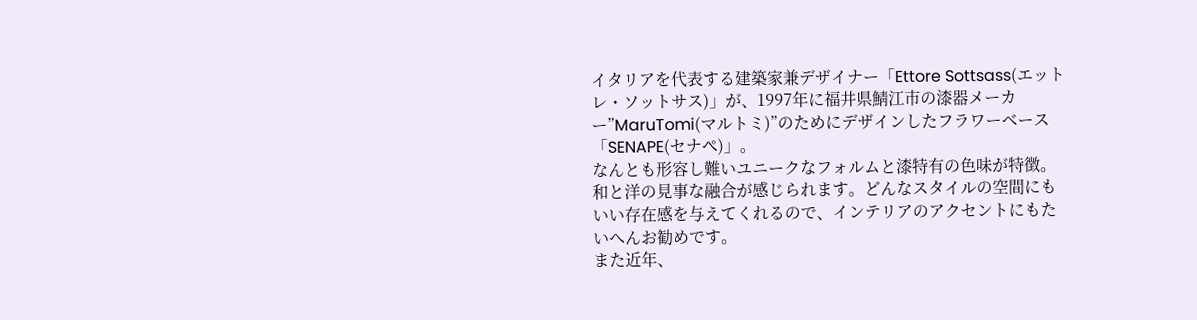イタリアを代表する建築家兼デザイナー「Ettore Sottsass(エットレ・ソットサス)」が、1997年に福井県鯖江市の漆器メーカー”MaruTomi(マルトミ)”のためにデザインしたフラワーベース「SENAPE(セナぺ)」。
なんとも形容し難いユニークなフォルムと漆特有の色味が特徴。和と洋の見事な融合が感じられます。どんなスタイルの空間にもいい存在感を与えてくれるので、インテリアのアクセントにもたいへんお勧めです。
また近年、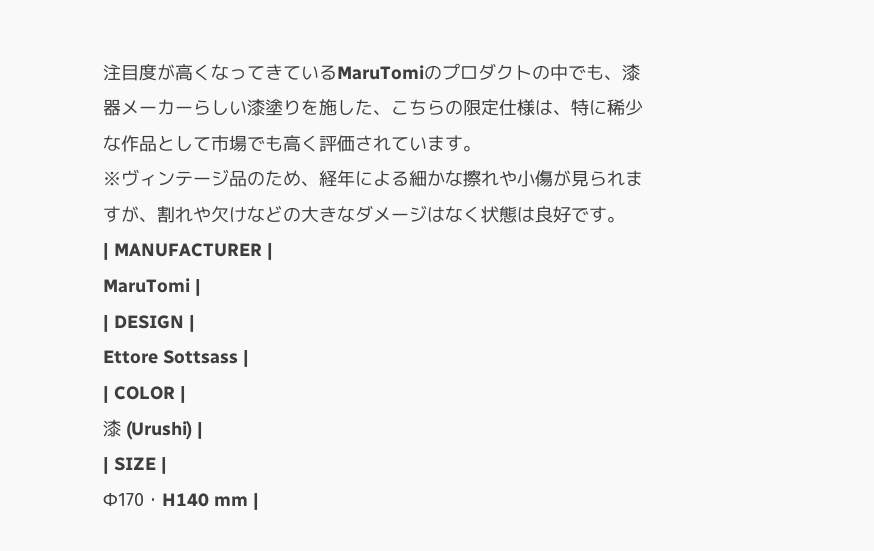注目度が高くなってきているMaruTomiのプロダクトの中でも、漆器メーカーらしい漆塗りを施した、こちらの限定仕様は、特に稀少な作品として市場でも高く評価されています。
※ヴィンテージ品のため、経年による細かな擦れや小傷が見られますが、割れや欠けなどの大きなダメージはなく状態は良好です。
| MANUFACTURER |
MaruTomi |
| DESIGN |
Ettore Sottsass |
| COLOR |
漆 (Urushi) |
| SIZE |
Φ170・H140 mm |